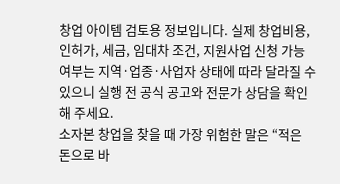창업 아이템 검토용 정보입니다. 실제 창업비용, 인허가, 세금, 임대차 조건, 지원사업 신청 가능 여부는 지역·업종·사업자 상태에 따라 달라질 수 있으니 실행 전 공식 공고와 전문가 상담을 확인해 주세요.
소자본 창업을 찾을 때 가장 위험한 말은 “적은 돈으로 바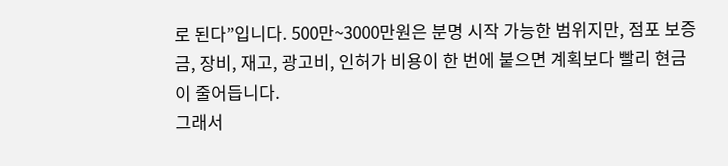로 된다”입니다. 500만~3000만원은 분명 시작 가능한 범위지만, 점포 보증금, 장비, 재고, 광고비, 인허가 비용이 한 번에 붙으면 계획보다 빨리 현금이 줄어듭니다.
그래서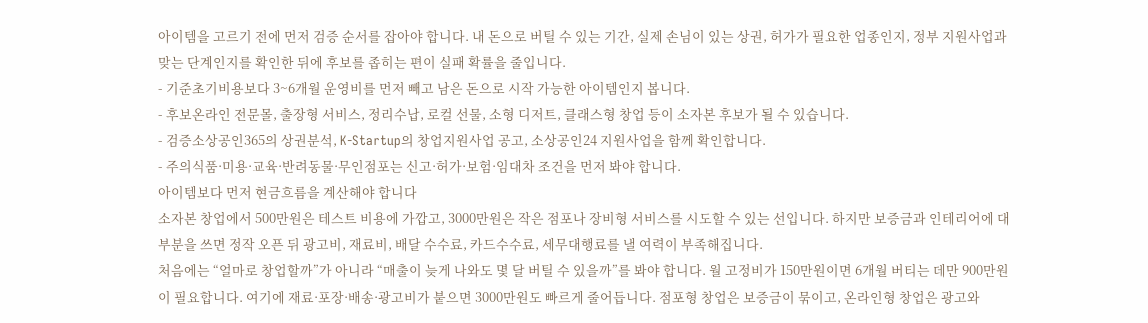아이템을 고르기 전에 먼저 검증 순서를 잡아야 합니다. 내 돈으로 버틸 수 있는 기간, 실제 손님이 있는 상권, 허가가 필요한 업종인지, 정부 지원사업과 맞는 단계인지를 확인한 뒤에 후보를 좁히는 편이 실패 확률을 줄입니다.
- 기준초기비용보다 3~6개월 운영비를 먼저 빼고 남은 돈으로 시작 가능한 아이템인지 봅니다.
- 후보온라인 전문몰, 출장형 서비스, 정리수납, 로컬 선물, 소형 디저트, 클래스형 창업 등이 소자본 후보가 될 수 있습니다.
- 검증소상공인365의 상권분석, K-Startup의 창업지원사업 공고, 소상공인24 지원사업을 함께 확인합니다.
- 주의식품·미용·교육·반려동물·무인점포는 신고·허가·보험·임대차 조건을 먼저 봐야 합니다.
아이템보다 먼저 현금흐름을 계산해야 합니다
소자본 창업에서 500만원은 테스트 비용에 가깝고, 3000만원은 작은 점포나 장비형 서비스를 시도할 수 있는 선입니다. 하지만 보증금과 인테리어에 대부분을 쓰면 정작 오픈 뒤 광고비, 재료비, 배달 수수료, 카드수수료, 세무대행료를 낼 여력이 부족해집니다.
처음에는 “얼마로 창업할까”가 아니라 “매출이 늦게 나와도 몇 달 버틸 수 있을까”를 봐야 합니다. 월 고정비가 150만원이면 6개월 버티는 데만 900만원이 필요합니다. 여기에 재료·포장·배송·광고비가 붙으면 3000만원도 빠르게 줄어듭니다. 점포형 창업은 보증금이 묶이고, 온라인형 창업은 광고와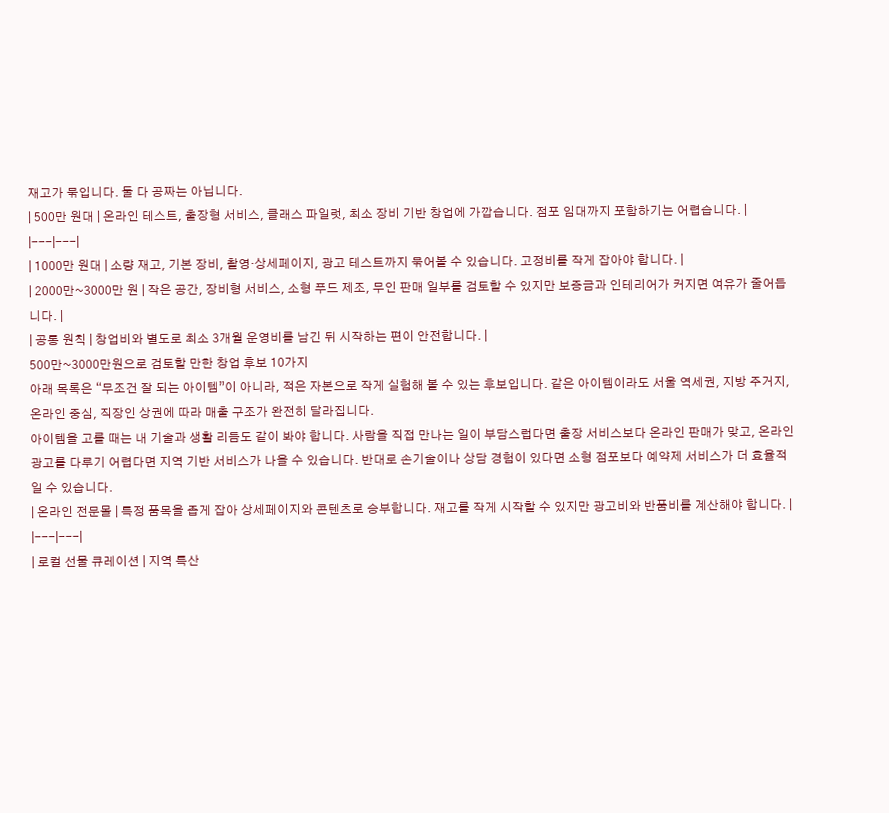재고가 묶입니다. 둘 다 공짜는 아닙니다.
| 500만 원대 | 온라인 테스트, 출장형 서비스, 클래스 파일럿, 최소 장비 기반 창업에 가깝습니다. 점포 임대까지 포함하기는 어렵습니다. |
|---|---|
| 1000만 원대 | 소량 재고, 기본 장비, 촬영·상세페이지, 광고 테스트까지 묶어볼 수 있습니다. 고정비를 작게 잡아야 합니다. |
| 2000만~3000만 원 | 작은 공간, 장비형 서비스, 소형 푸드 제조, 무인 판매 일부를 검토할 수 있지만 보증금과 인테리어가 커지면 여유가 줄어듭니다. |
| 공통 원칙 | 창업비와 별도로 최소 3개월 운영비를 남긴 뒤 시작하는 편이 안전합니다. |
500만~3000만원으로 검토할 만한 창업 후보 10가지
아래 목록은 “무조건 잘 되는 아이템”이 아니라, 적은 자본으로 작게 실험해 볼 수 있는 후보입니다. 같은 아이템이라도 서울 역세권, 지방 주거지, 온라인 중심, 직장인 상권에 따라 매출 구조가 완전히 달라집니다.
아이템을 고를 때는 내 기술과 생활 리듬도 같이 봐야 합니다. 사람을 직접 만나는 일이 부담스럽다면 출장 서비스보다 온라인 판매가 맞고, 온라인 광고를 다루기 어렵다면 지역 기반 서비스가 나을 수 있습니다. 반대로 손기술이나 상담 경험이 있다면 소형 점포보다 예약제 서비스가 더 효율적일 수 있습니다.
| 온라인 전문몰 | 특정 품목을 좁게 잡아 상세페이지와 콘텐츠로 승부합니다. 재고를 작게 시작할 수 있지만 광고비와 반품비를 계산해야 합니다. |
|---|---|
| 로컬 선물 큐레이션 | 지역 특산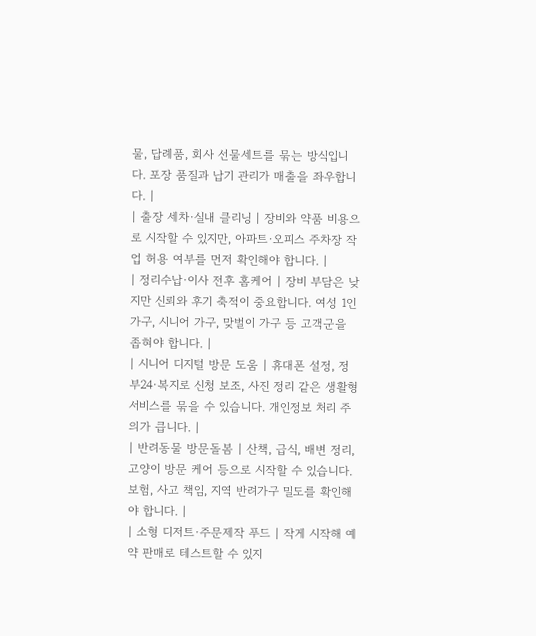물, 답례품, 회사 선물세트를 묶는 방식입니다. 포장 품질과 납기 관리가 매출을 좌우합니다. |
| 출장 세차·실내 클리닝 | 장비와 약품 비용으로 시작할 수 있지만, 아파트·오피스 주차장 작업 허용 여부를 먼저 확인해야 합니다. |
| 정리수납·이사 전후 홈케어 | 장비 부담은 낮지만 신뢰와 후기 축적이 중요합니다. 여성 1인 가구, 시니어 가구, 맞벌이 가구 등 고객군을 좁혀야 합니다. |
| 시니어 디지털 방문 도움 | 휴대폰 설정, 정부24·복지로 신청 보조, 사진 정리 같은 생활형 서비스를 묶을 수 있습니다. 개인정보 처리 주의가 큽니다. |
| 반려동물 방문돌봄 | 산책, 급식, 배변 정리, 고양이 방문 케어 등으로 시작할 수 있습니다. 보험, 사고 책임, 지역 반려가구 밀도를 확인해야 합니다. |
| 소형 디저트·주문제작 푸드 | 작게 시작해 예약 판매로 테스트할 수 있지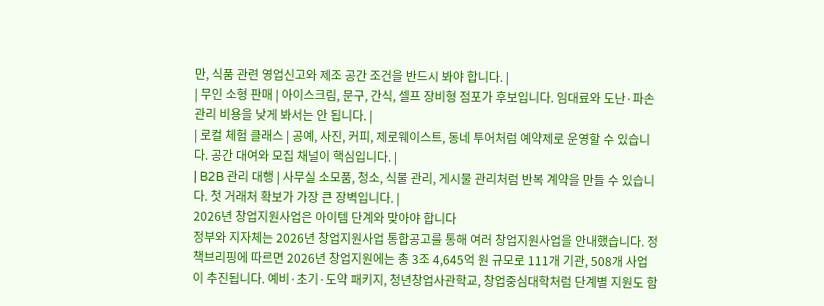만, 식품 관련 영업신고와 제조 공간 조건을 반드시 봐야 합니다. |
| 무인 소형 판매 | 아이스크림, 문구, 간식, 셀프 장비형 점포가 후보입니다. 임대료와 도난·파손 관리 비용을 낮게 봐서는 안 됩니다. |
| 로컬 체험 클래스 | 공예, 사진, 커피, 제로웨이스트, 동네 투어처럼 예약제로 운영할 수 있습니다. 공간 대여와 모집 채널이 핵심입니다. |
| B2B 관리 대행 | 사무실 소모품, 청소, 식물 관리, 게시물 관리처럼 반복 계약을 만들 수 있습니다. 첫 거래처 확보가 가장 큰 장벽입니다. |
2026년 창업지원사업은 아이템 단계와 맞아야 합니다
정부와 지자체는 2026년 창업지원사업 통합공고를 통해 여러 창업지원사업을 안내했습니다. 정책브리핑에 따르면 2026년 창업지원에는 총 3조 4,645억 원 규모로 111개 기관, 508개 사업이 추진됩니다. 예비·초기·도약 패키지, 청년창업사관학교, 창업중심대학처럼 단계별 지원도 함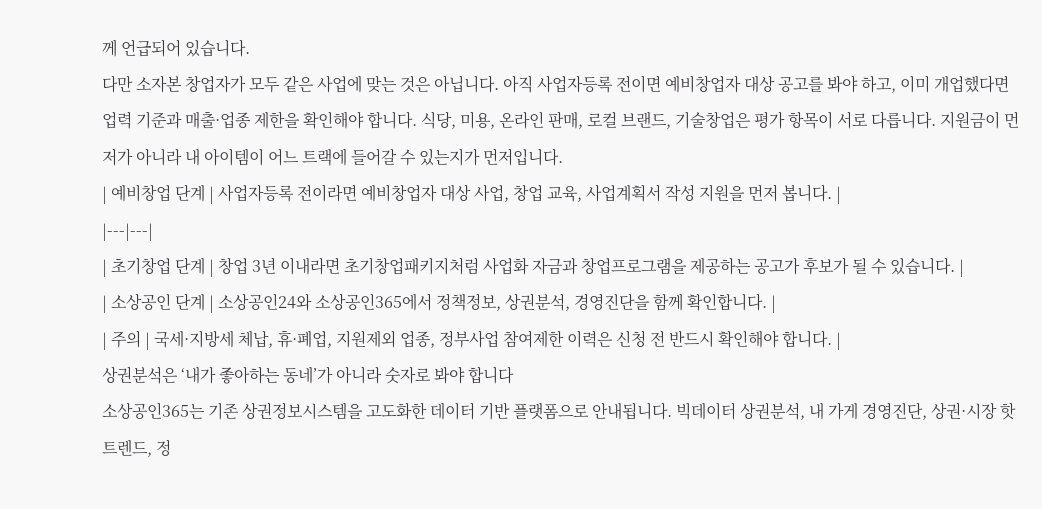께 언급되어 있습니다.
다만 소자본 창업자가 모두 같은 사업에 맞는 것은 아닙니다. 아직 사업자등록 전이면 예비창업자 대상 공고를 봐야 하고, 이미 개업했다면 업력 기준과 매출·업종 제한을 확인해야 합니다. 식당, 미용, 온라인 판매, 로컬 브랜드, 기술창업은 평가 항목이 서로 다릅니다. 지원금이 먼저가 아니라 내 아이템이 어느 트랙에 들어갈 수 있는지가 먼저입니다.
| 예비창업 단계 | 사업자등록 전이라면 예비창업자 대상 사업, 창업 교육, 사업계획서 작성 지원을 먼저 봅니다. |
|---|---|
| 초기창업 단계 | 창업 3년 이내라면 초기창업패키지처럼 사업화 자금과 창업프로그램을 제공하는 공고가 후보가 될 수 있습니다. |
| 소상공인 단계 | 소상공인24와 소상공인365에서 정책정보, 상권분석, 경영진단을 함께 확인합니다. |
| 주의 | 국세·지방세 체납, 휴·폐업, 지원제외 업종, 정부사업 참여제한 이력은 신청 전 반드시 확인해야 합니다. |
상권분석은 ‘내가 좋아하는 동네’가 아니라 숫자로 봐야 합니다
소상공인365는 기존 상권정보시스템을 고도화한 데이터 기반 플랫폼으로 안내됩니다. 빅데이터 상권분석, 내 가게 경영진단, 상권·시장 핫트렌드, 정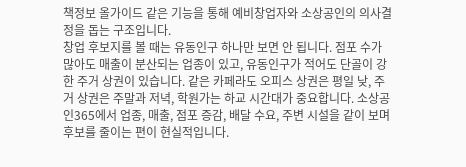책정보 올가이드 같은 기능을 통해 예비창업자와 소상공인의 의사결정을 돕는 구조입니다.
창업 후보지를 볼 때는 유동인구 하나만 보면 안 됩니다. 점포 수가 많아도 매출이 분산되는 업종이 있고, 유동인구가 적어도 단골이 강한 주거 상권이 있습니다. 같은 카페라도 오피스 상권은 평일 낮, 주거 상권은 주말과 저녁, 학원가는 하교 시간대가 중요합니다. 소상공인365에서 업종, 매출, 점포 증감, 배달 수요, 주변 시설을 같이 보며 후보를 줄이는 편이 현실적입니다.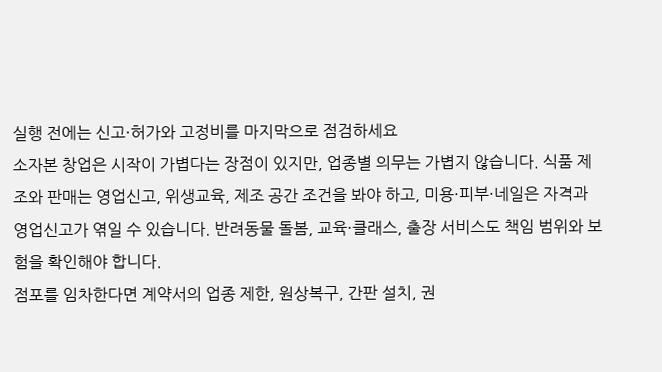실행 전에는 신고·허가와 고정비를 마지막으로 점검하세요
소자본 창업은 시작이 가볍다는 장점이 있지만, 업종별 의무는 가볍지 않습니다. 식품 제조와 판매는 영업신고, 위생교육, 제조 공간 조건을 봐야 하고, 미용·피부·네일은 자격과 영업신고가 엮일 수 있습니다. 반려동물 돌봄, 교육·클래스, 출장 서비스도 책임 범위와 보험을 확인해야 합니다.
점포를 임차한다면 계약서의 업종 제한, 원상복구, 간판 설치, 권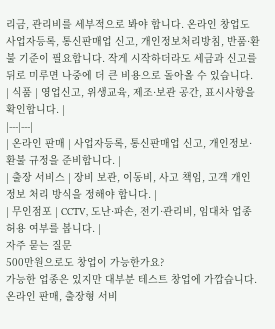리금, 관리비를 세부적으로 봐야 합니다. 온라인 창업도 사업자등록, 통신판매업 신고, 개인정보처리방침, 반품·환불 기준이 필요합니다. 작게 시작하더라도 세금과 신고를 뒤로 미루면 나중에 더 큰 비용으로 돌아올 수 있습니다.
| 식품 | 영업신고, 위생교육, 제조·보관 공간, 표시사항을 확인합니다. |
|---|---|
| 온라인 판매 | 사업자등록, 통신판매업 신고, 개인정보·환불 규정을 준비합니다. |
| 출장 서비스 | 장비 보관, 이동비, 사고 책임, 고객 개인정보 처리 방식을 정해야 합니다. |
| 무인점포 | CCTV, 도난·파손, 전기·관리비, 임대차 업종 허용 여부를 봅니다. |
자주 묻는 질문
500만원으로도 창업이 가능한가요?
가능한 업종은 있지만 대부분 테스트 창업에 가깝습니다. 온라인 판매, 출장형 서비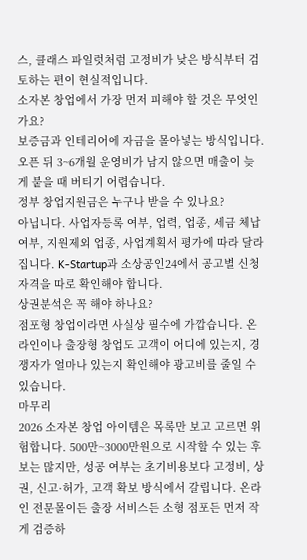스, 클래스 파일럿처럼 고정비가 낮은 방식부터 검토하는 편이 현실적입니다.
소자본 창업에서 가장 먼저 피해야 할 것은 무엇인가요?
보증금과 인테리어에 자금을 몰아넣는 방식입니다. 오픈 뒤 3~6개월 운영비가 남지 않으면 매출이 늦게 붙을 때 버티기 어렵습니다.
정부 창업지원금은 누구나 받을 수 있나요?
아닙니다. 사업자등록 여부, 업력, 업종, 세금 체납 여부, 지원제외 업종, 사업계획서 평가에 따라 달라집니다. K-Startup과 소상공인24에서 공고별 신청자격을 따로 확인해야 합니다.
상권분석은 꼭 해야 하나요?
점포형 창업이라면 사실상 필수에 가깝습니다. 온라인이나 출장형 창업도 고객이 어디에 있는지, 경쟁자가 얼마나 있는지 확인해야 광고비를 줄일 수 있습니다.
마무리
2026 소자본 창업 아이템은 목록만 보고 고르면 위험합니다. 500만~3000만원으로 시작할 수 있는 후보는 많지만, 성공 여부는 초기비용보다 고정비, 상권, 신고·허가, 고객 확보 방식에서 갈립니다. 온라인 전문몰이든 출장 서비스든 소형 점포든 먼저 작게 검증하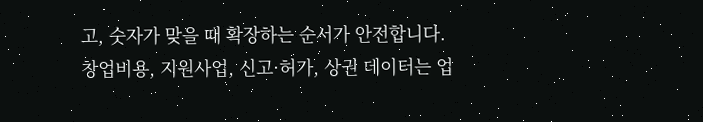고, 숫자가 맞을 때 확장하는 순서가 안전합니다.
창업비용, 지원사업, 신고·허가, 상권 데이터는 업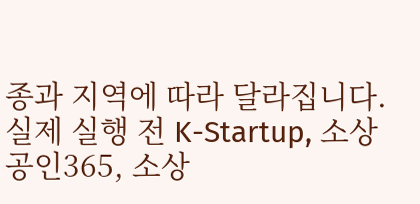종과 지역에 따라 달라집니다. 실제 실행 전 K-Startup, 소상공인365, 소상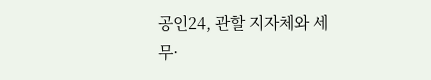공인24, 관할 지자체와 세무·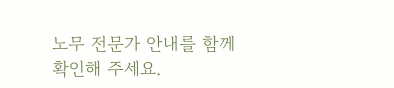노무 전문가 안내를 함께 확인해 주세요.